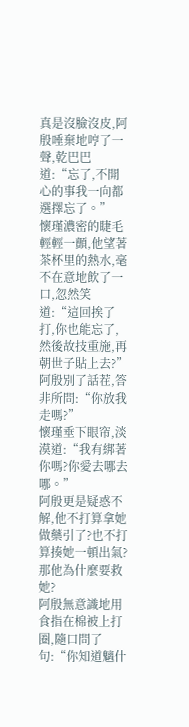真是沒臉沒皮,阿殷唾棄地哼了一聲,乾巴巴道:“忘了,不開心的事我一向都選擇忘了。”
懷瑾濃密的睫毛輕輕一顫,他望著茶杯里的熱水,毫不在意地飲了一口,忽然笑道:“這回挨了打,你也能忘了,然後故技重施,再朝世子貼上去?”
阿殷別了話茬,答非所問:“你放我走嗎?”
懷瑾垂下眼帘,淡漠道:“我有綁著你嗎?你愛去哪去哪。”
阿殷更是疑惑不解,他不打算拿她做藥引了?也不打算揍她一頓出氣?那他為什麼要救她?
阿殷無意識地用食指在棉被上打圈,隨口問了句:“你知道魑什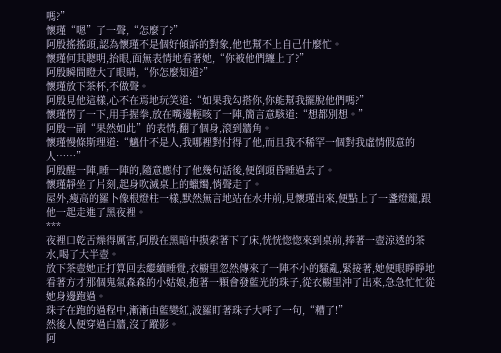嗎?”
懷瑾“嗯”了一聲,“怎麼了?”
阿殷搖搖頭,認為懷瑾不是個好傾訴的對象,他也幫不上自己什麼忙。
懷瑾何其聰明,抬眼,面無表情地看著她,“你被他們纏上了?”
阿殷瞬間瞪大了眼睛,“你怎麼知道?”
懷瑾放下茶杯,不做聲。
阿殷見他這樣,心不在焉地玩笑道:“如果我勾搭你,你能幫我擺脫他們嗎?”
懷瑾愣了一下,用手握拳,放在嘴邊輕咳了一陣,簡言意駭道:“想都別想。”
阿殷一副“果然如此”的表情,翻了個身,滾到牆角。
懷瑾慢條斯理道:“魑什不是人,我哪裡對付得了他,而且我不稀罕一個對我虛情假意的人……”
阿殷醒一陣,睡一陣的,隨意應付了他幾句話後,便倒頭昏睡過去了。
懷瑾靜坐了片刻,起身吹滅桌上的蠟燭,悄聲走了。
屋外,瘦高的羅卜像根燈柱一樣,默然無言地站在水井前,見懷瑾出來,便點上了一盞燈籠,跟他一起走進了黑夜裡。
***
夜裡口乾舌燥得厲害,阿殷在黑暗中摸索著下了床,恍恍惚惚來到桌前,捧著一壺涼透的茶水,喝了大半壺。
放下茶壺她正打算回去繼續睡覺,衣櫥里忽然傳來了一陣不小的騷亂,緊接著,她便眼睜睜地看著方才那個鬼氣森森的小姑娘,抱著一顆會發藍光的珠子,從衣櫥里沖了出來,急急忙忙從她身邊跑過。
珠子在跑的過程中,漸漸由藍變紅,波羅盯著珠子大呼了一句,“糟了!”
然後人便穿過白牆,沒了蹤影。
阿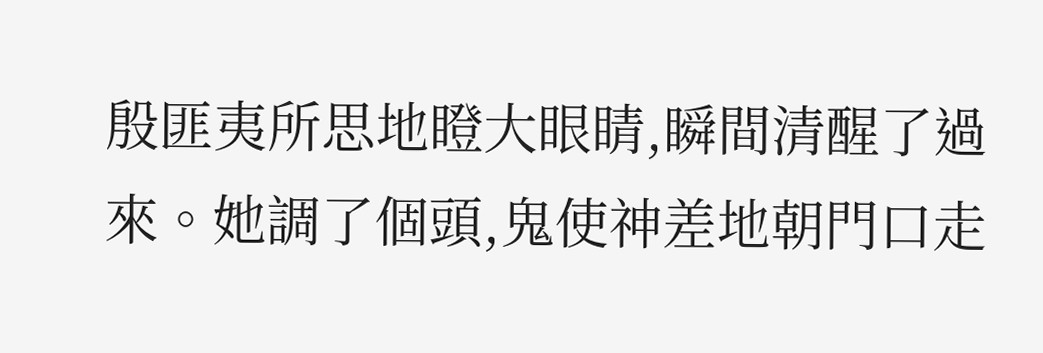殷匪夷所思地瞪大眼睛,瞬間清醒了過來。她調了個頭,鬼使神差地朝門口走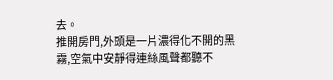去。
推開房門,外頭是一片濃得化不開的黑霧,空氣中安靜得連絲風聲都聽不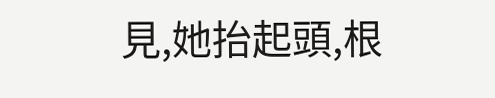見,她抬起頭,根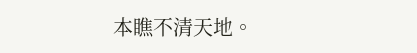本瞧不清天地。